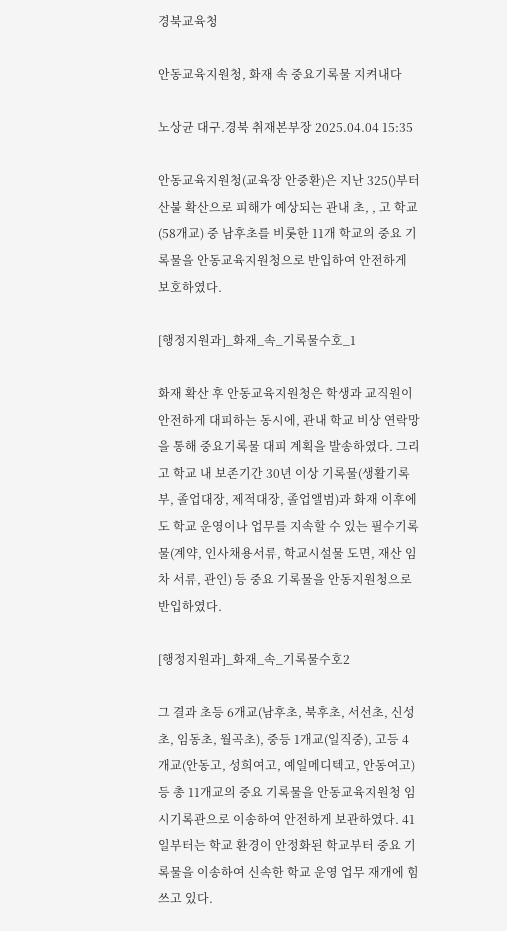경북교육청

안동교육지원청, 화재 속 중요기록물 지켜내다

노상균 대구.경북 취재본부장 2025.04.04 15:35

안동교육지원청(교육장 안중환)은 지난 325()부터 산불 확산으로 피해가 예상되는 관내 초, , 고 학교(58개교) 중 남후초를 비롯한 11개 학교의 중요 기록물을 안동교육지원청으로 반입하여 안전하게 보호하였다.

[행정지원과]_화재_속_기록물수호_1

화재 확산 후 안동교육지원청은 학생과 교직원이 안전하게 대피하는 동시에, 관내 학교 비상 연락망을 통해 중요기록물 대피 계획을 발송하였다. 그리고 학교 내 보존기간 30년 이상 기록물(생활기록부, 졸업대장, 제적대장, 졸업앨범)과 화재 이후에도 학교 운영이나 업무를 지속할 수 있는 필수기록물(계약, 인사채용서류, 학교시설물 도면, 재산 임차 서류, 관인) 등 중요 기록물을 안동지원청으로 반입하였다.

[행정지원과]_화재_속_기록물수호2

그 결과 초등 6개교(남후초, 북후초, 서선초, 신성초, 임동초, 월곡초), 중등 1개교(일직중), 고등 4개교(안동고, 성희여고, 예일메디텍고, 안동여고) 등 총 11개교의 중요 기록물을 안동교육지원청 임시기록관으로 이송하여 안전하게 보관하였다. 41일부터는 학교 환경이 안정화된 학교부터 중요 기록물을 이송하여 신속한 학교 운영 업무 재개에 힘쓰고 있다.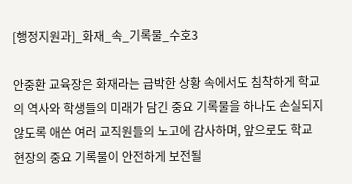[행정지원과]_화재_속_기록물_수호3

안중환 교육장은 화재라는 급박한 상황 속에서도 침착하게 학교의 역사와 학생들의 미래가 담긴 중요 기록물을 하나도 손실되지 않도록 애쓴 여러 교직원들의 노고에 감사하며, 앞으로도 학교 현장의 중요 기록물이 안전하게 보전될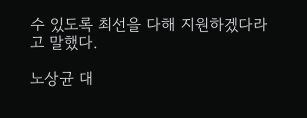수 있도록 최선을 다해 지원하겠다라고 말했다.

노상균 대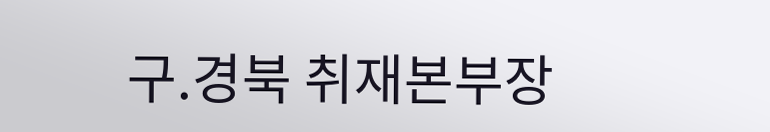구.경북 취재본부장